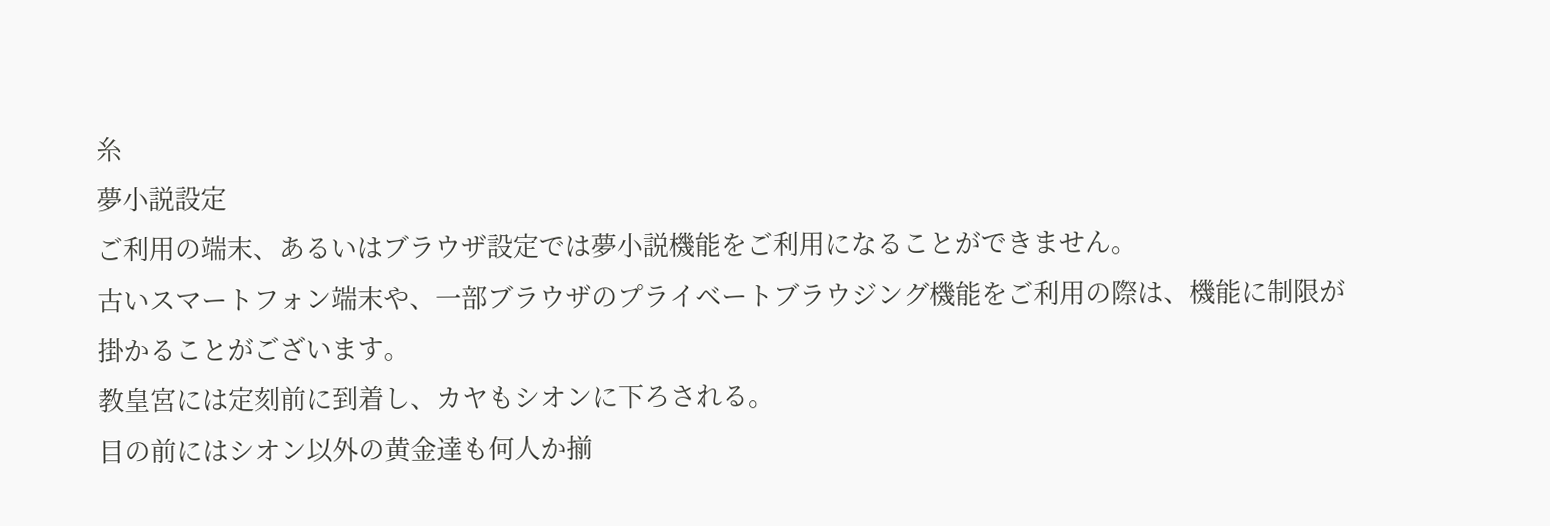糸
夢小説設定
ご利用の端末、あるいはブラウザ設定では夢小説機能をご利用になることができません。
古いスマートフォン端末や、一部ブラウザのプライベートブラウジング機能をご利用の際は、機能に制限が掛かることがございます。
教皇宮には定刻前に到着し、カヤもシオンに下ろされる。
目の前にはシオン以外の黄金達も何人か揃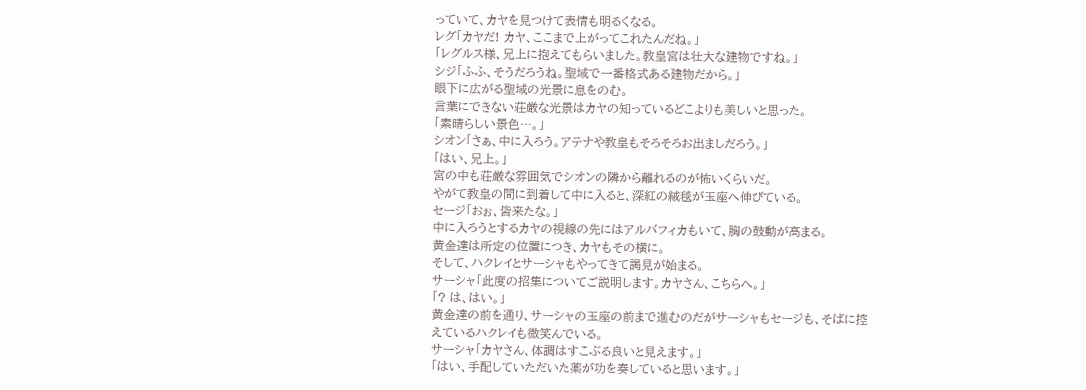っていて、カヤを見つけて表情も明るくなる。
レグ「カヤだ! カヤ、ここまで上がってこれたんだね。」
「レグルス様、兄上に抱えてもらいました。教皇宮は壮大な建物ですね。」
シジ「ふふ、そうだろうね。聖域で一番格式ある建物だから。」
眼下に広がる聖域の光景に息をのむ。
言葉にできない荘厳な光景はカヤの知っているどこよりも美しいと思った。
「素晴らしい景色…。」
シオン「さぁ、中に入ろう。アテナや教皇もそろそろお出ましだろう。」
「はい、兄上。」
宮の中も荘厳な雰囲気でシオンの隣から離れるのが怖いくらいだ。
やがて教皇の間に到着して中に入ると、深紅の絨毯が玉座へ伸びている。
セージ「おぉ、皆来たな。」
中に入ろうとするカヤの視線の先にはアルバフィカもいて、胸の鼓動が高まる。
黄金達は所定の位置につき、カヤもその横に。
そして、ハクレイとサーシャもやってきて謁見が始まる。
サーシャ「此度の招集についてご説明します。カヤさん、こちらへ。」
「? は、はい。」
黄金達の前を通り、サーシャの玉座の前まで進むのだがサーシャもセージも、そばに控えているハクレイも微笑んでいる。
サーシャ「カヤさん、体調はすこぶる良いと見えます。」
「はい、手配していただいた薬が功を奏していると思います。」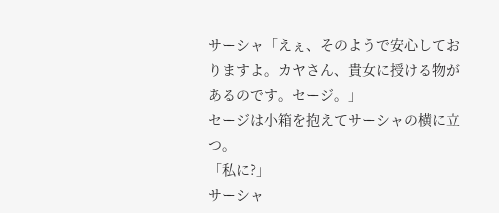サーシャ「えぇ、そのようで安心しておりますよ。カヤさん、貴女に授ける物があるのです。セージ。」
セージは小箱を抱えてサーシャの横に立つ。
「私に?」
サーシャ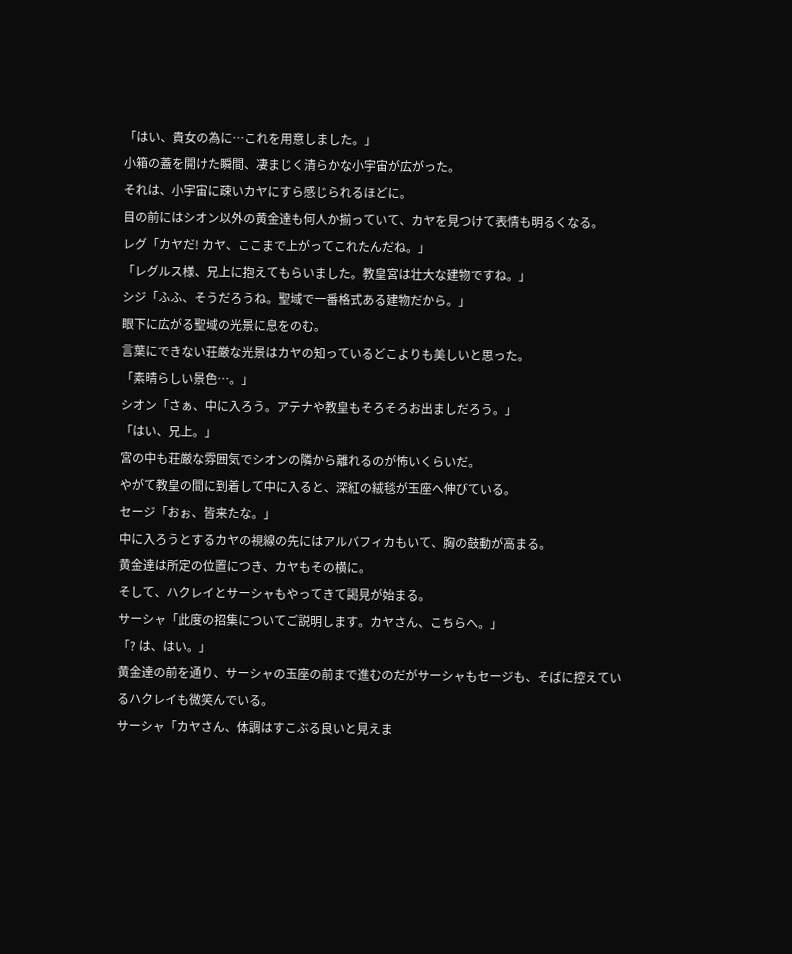「はい、貴女の為に…これを用意しました。」
小箱の蓋を開けた瞬間、凄まじく清らかな小宇宙が広がった。
それは、小宇宙に疎いカヤにすら感じられるほどに。
目の前にはシオン以外の黄金達も何人か揃っていて、カヤを見つけて表情も明るくなる。
レグ「カヤだ! カヤ、ここまで上がってこれたんだね。」
「レグルス様、兄上に抱えてもらいました。教皇宮は壮大な建物ですね。」
シジ「ふふ、そうだろうね。聖域で一番格式ある建物だから。」
眼下に広がる聖域の光景に息をのむ。
言葉にできない荘厳な光景はカヤの知っているどこよりも美しいと思った。
「素晴らしい景色…。」
シオン「さぁ、中に入ろう。アテナや教皇もそろそろお出ましだろう。」
「はい、兄上。」
宮の中も荘厳な雰囲気でシオンの隣から離れるのが怖いくらいだ。
やがて教皇の間に到着して中に入ると、深紅の絨毯が玉座へ伸びている。
セージ「おぉ、皆来たな。」
中に入ろうとするカヤの視線の先にはアルバフィカもいて、胸の鼓動が高まる。
黄金達は所定の位置につき、カヤもその横に。
そして、ハクレイとサーシャもやってきて謁見が始まる。
サーシャ「此度の招集についてご説明します。カヤさん、こちらへ。」
「? は、はい。」
黄金達の前を通り、サーシャの玉座の前まで進むのだがサーシャもセージも、そばに控えているハクレイも微笑んでいる。
サーシャ「カヤさん、体調はすこぶる良いと見えま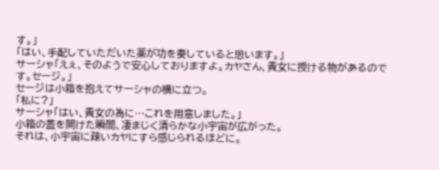す。」
「はい、手配していただいた薬が功を奏していると思います。」
サーシャ「えぇ、そのようで安心しておりますよ。カヤさん、貴女に授ける物があるのです。セージ。」
セージは小箱を抱えてサーシャの横に立つ。
「私に?」
サーシャ「はい、貴女の為に…これを用意しました。」
小箱の蓋を開けた瞬間、凄まじく清らかな小宇宙が広がった。
それは、小宇宙に疎いカヤにすら感じられるほどに。